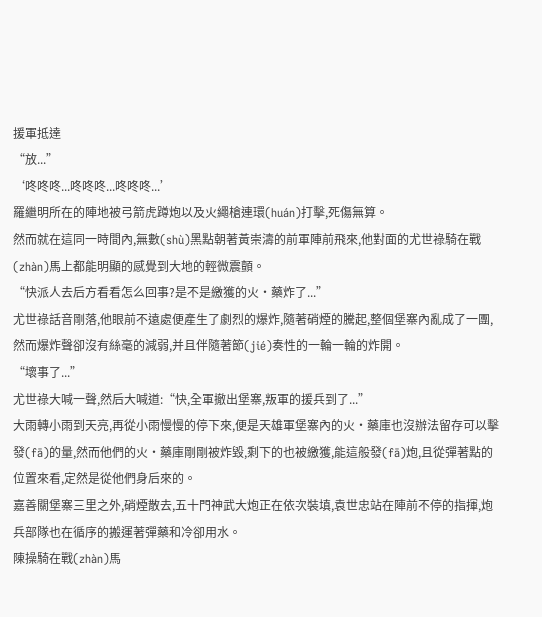援軍抵達
“放...”
‘咚咚咚...咚咚咚...咚咚咚...’
羅繼明所在的陣地被弓箭虎蹲炮以及火繩槍連環(huán)打擊,死傷無算。
然而就在這同一時間內,無數(shù)黑點朝著黃崇濤的前軍陣前飛來,他對面的尤世祿騎在戰(zhàn)馬上都能明顯的感覺到大地的輕微震顫。
“快派人去后方看看怎么回事?是不是繳獲的火·藥炸了...”
尤世祿話音剛落,他眼前不遠處便產生了劇烈的爆炸,隨著硝煙的騰起,整個堡寨內亂成了一團,然而爆炸聲卻沒有絲毫的減弱,并且伴隨著節(jié)奏性的一輪一輪的炸開。
“壞事了...”
尤世祿大喊一聲,然后大喊道:“快,全軍撤出堡寨,叛軍的援兵到了...”
大雨轉小雨到天亮,再從小雨慢慢的停下來,便是天雄軍堡寨內的火·藥庫也沒辦法留存可以擊發(fā)的量,然而他們的火·藥庫剛剛被炸毀,剩下的也被繳獲,能這般發(fā)炮,且從彈著點的位置來看,定然是從他們身后來的。
嘉善關堡寨三里之外,硝煙散去,五十門神武大炮正在依次裝填,袁世忠站在陣前不停的指揮,炮兵部隊也在循序的搬運著彈藥和冷卻用水。
陳操騎在戰(zhàn)馬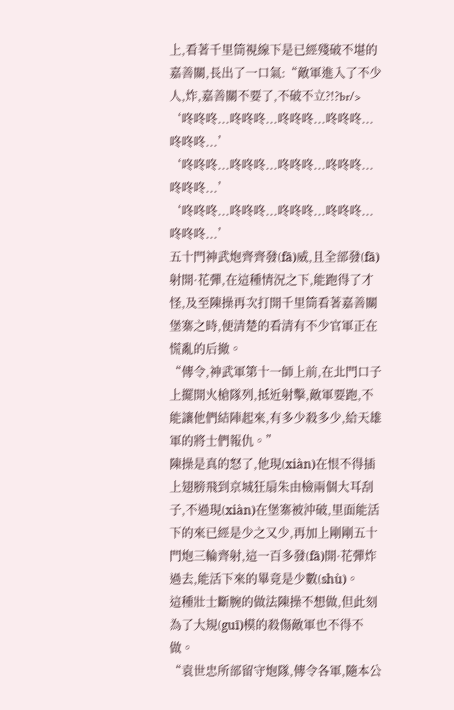上,看著千里筒視線下是已經殘破不堪的嘉善關,長出了一口氣:“敵軍進入了不少人,炸,嘉善關不要了,不破不立?!?br/>
‘咚咚咚...咚咚咚...咚咚咚...咚咚咚...咚咚咚...’
‘咚咚咚...咚咚咚...咚咚咚...咚咚咚...咚咚咚...’
‘咚咚咚...咚咚咚...咚咚咚...咚咚咚...咚咚咚...’
五十門神武炮齊齊發(fā)威,且全部發(fā)射開·花彈,在這種情況之下,能跑得了才怪,及至陳操再次打開千里筒看著嘉善關堡寨之時,便清楚的看清有不少官軍正在慌亂的后撤。
“傳令,神武軍第十一師上前,在北門口子上擺開火槍隊列,抵近射擊,敵軍要跑,不能讓他們結陣起來,有多少殺多少,給天雄軍的將士們報仇。”
陳操是真的怒了,他現(xiàn)在恨不得插上翅膀飛到京城狂扇朱由檢兩個大耳刮子,不過現(xiàn)在堡寨被沖破,里面能活下的來已經是少之又少,再加上剛剛五十門炮三輪齊射,這一百多發(fā)開·花彈炸過去,能活下來的畢竟是少數(shù)。
這種壯士斷腕的做法陳操不想做,但此刻為了大規(guī)模的殺傷敵軍也不得不做。
“袁世忠所部留守炮隊,傳令各軍,隨本公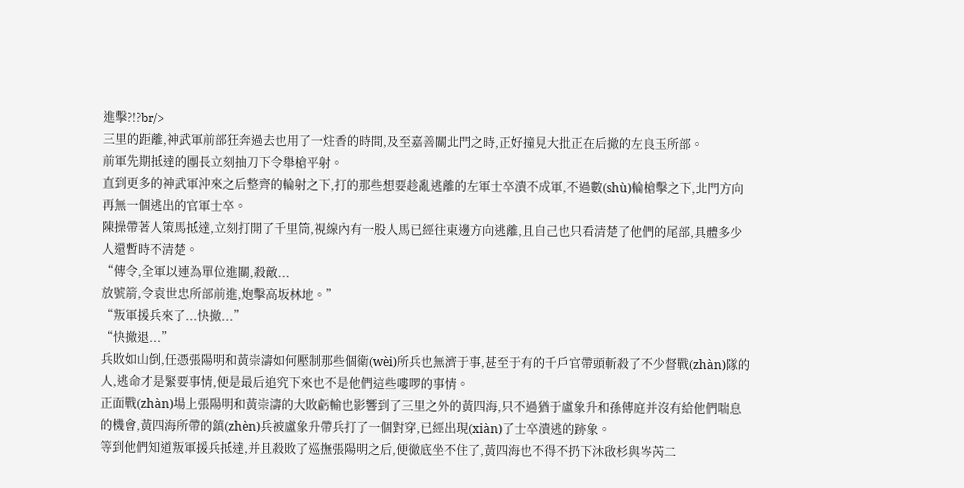進擊?!?br/>
三里的距離,神武軍前部狂奔過去也用了一炷香的時間,及至嘉善關北門之時,正好撞見大批正在后撤的左良玉所部。
前軍先期抵達的團長立刻抽刀下令舉槍平射。
直到更多的神武軍沖來之后整齊的輪射之下,打的那些想要趁亂逃離的左軍士卒潰不成軍,不過數(shù)輪槍擊之下,北門方向再無一個逃出的官軍士卒。
陳操帶著人策馬抵達,立刻打開了千里筒,視線內有一股人馬已經往東邊方向逃離,且自己也只看清楚了他們的尾部,具體多少人還暫時不清楚。
“傳令,全軍以連為單位進關,殺敵...
放號箭,令袁世忠所部前進,炮擊高坂林地。”
“叛軍援兵來了...快撤...”
“快撤退...”
兵敗如山倒,任憑張陽明和黃崇濤如何壓制那些個衛(wèi)所兵也無濟于事,甚至于有的千戶官帶頭斬殺了不少督戰(zhàn)隊的人,逃命才是緊要事情,便是最后追究下來也不是他們這些嘍啰的事情。
正面戰(zhàn)場上張陽明和黃崇濤的大敗虧輸也影響到了三里之外的黃四海,只不過猶于盧象升和孫傳庭并沒有給他們喘息的機會,黃四海所帶的鎮(zhèn)兵被盧象升帶兵打了一個對穿,已經出現(xiàn)了士卒潰逃的跡象。
等到他們知道叛軍援兵抵達,并且殺敗了巡撫張陽明之后,便徹底坐不住了,黃四海也不得不扔下沐啟杉與岑芮二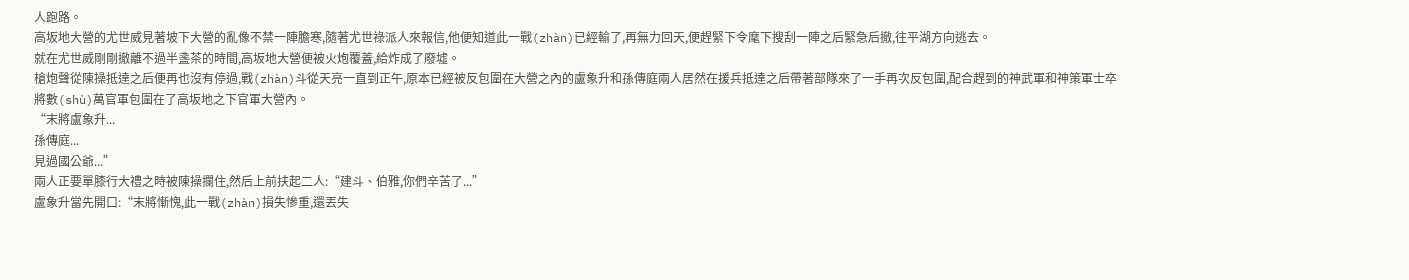人跑路。
高坂地大營的尤世威見著坡下大營的亂像不禁一陣膽寒,隨著尤世祿派人來報信,他便知道此一戰(zhàn)已經輸了,再無力回天,便趕緊下令麾下搜刮一陣之后緊急后撤,往平湖方向逃去。
就在尤世威剛剛撤離不過半盞茶的時間,高坂地大營便被火炮覆蓋,給炸成了廢墟。
槍炮聲從陳操抵達之后便再也沒有停過,戰(zhàn)斗從天亮一直到正午,原本已經被反包圍在大營之內的盧象升和孫傳庭兩人居然在援兵抵達之后帶著部隊來了一手再次反包圍,配合趕到的神武軍和神策軍士卒將數(shù)萬官軍包圍在了高坂地之下官軍大營內。
“末將盧象升...
孫傳庭...
見過國公爺...”
兩人正要單膝行大禮之時被陳操攔住,然后上前扶起二人:“建斗、伯雅,你們辛苦了...”
盧象升當先開口:“末將慚愧,此一戰(zhàn)損失慘重,還丟失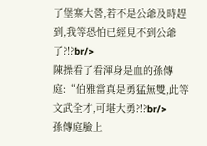了堡寨大營,若不是公爺及時趕到,我等恐怕已經見不到公爺了?!?br/>
陳操看了看渾身是血的孫傳庭:“伯雅當真是勇猛無雙,此等文武全才,可堪大勇?!?br/>
孫傳庭臉上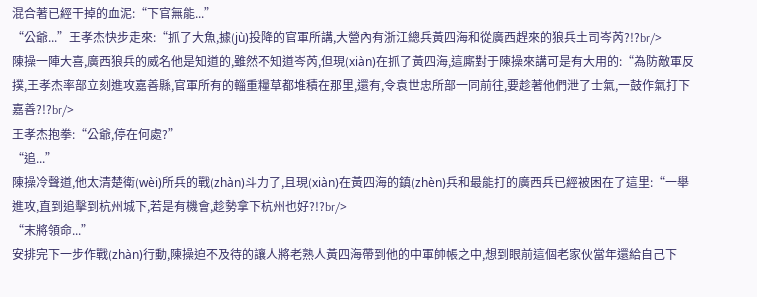混合著已經干掉的血泥:“下官無能...”
“公爺...”王孝杰快步走來:“抓了大魚,據(jù)投降的官軍所講,大營內有浙江總兵黃四海和從廣西趕來的狼兵土司岑芮?!?br/>
陳操一陣大喜,廣西狼兵的威名他是知道的,雖然不知道岑芮,但現(xiàn)在抓了黃四海,這廝對于陳操來講可是有大用的:“為防敵軍反撲,王孝杰率部立刻進攻嘉善縣,官軍所有的輜重糧草都堆積在那里,還有,令袁世忠所部一同前往,要趁著他們泄了士氣,一鼓作氣打下嘉善?!?br/>
王孝杰抱拳:“公爺,停在何處?”
“追...”
陳操冷聲道,他太清楚衛(wèi)所兵的戰(zhàn)斗力了,且現(xiàn)在黃四海的鎮(zhèn)兵和最能打的廣西兵已經被困在了這里:“一舉進攻,直到追擊到杭州城下,若是有機會,趁勢拿下杭州也好?!?br/>
“末將領命...”
安排完下一步作戰(zhàn)行動,陳操迫不及待的讓人將老熟人黃四海帶到他的中軍帥帳之中,想到眼前這個老家伙當年還給自己下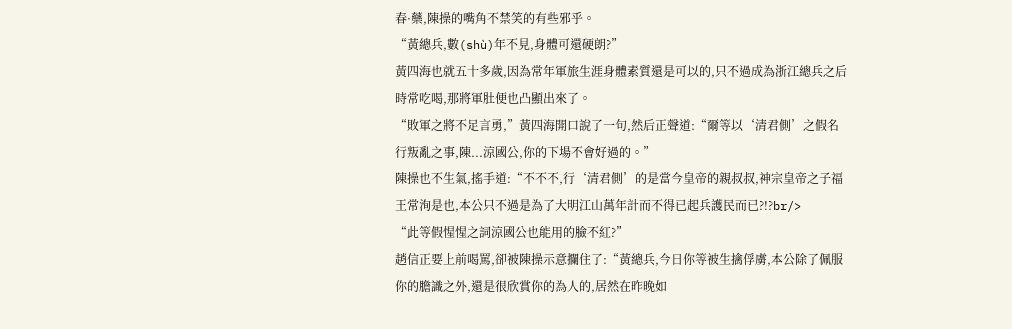春·藥,陳操的嘴角不禁笑的有些邪乎。
“黃總兵,數(shù)年不見,身體可還硬朗?”
黃四海也就五十多歲,因為常年軍旅生涯身體素質還是可以的,只不過成為浙江總兵之后時常吃喝,那將軍肚便也凸顯出來了。
“敗軍之將不足言勇,”黃四海開口說了一句,然后正聲道:“爾等以‘清君側’之假名行叛亂之事,陳...涼國公,你的下場不會好過的。”
陳操也不生氣,搖手道:“不不不,行‘清君側’的是當今皇帝的親叔叔,神宗皇帝之子福王常洵是也,本公只不過是為了大明江山萬年計而不得已起兵護民而已?!?br/>
“此等假惺惺之詞涼國公也能用的臉不紅?”
趙信正要上前喝罵,卻被陳操示意攔住了:“黃總兵,今日你等被生擒俘虜,本公除了佩服你的膽識之外,還是很欣賞你的為人的,居然在昨晚如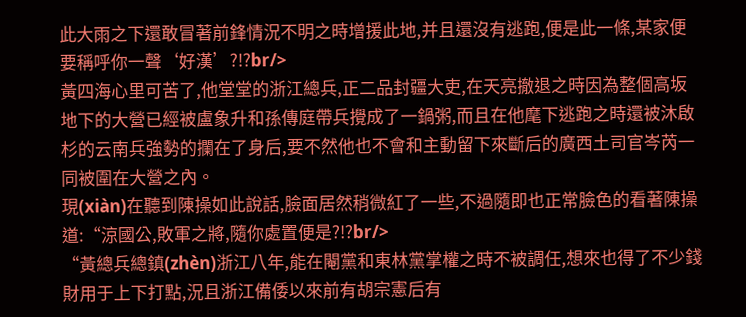此大雨之下還敢冒著前鋒情況不明之時增援此地,并且還沒有逃跑,便是此一條,某家便要稱呼你一聲‘好漢’?!?br/>
黃四海心里可苦了,他堂堂的浙江總兵,正二品封疆大吏,在天亮撤退之時因為整個高坂地下的大營已經被盧象升和孫傳庭帶兵攪成了一鍋粥,而且在他麾下逃跑之時還被沐啟杉的云南兵強勢的攔在了身后,要不然他也不會和主動留下來斷后的廣西土司官岑芮一同被圍在大營之內。
現(xiàn)在聽到陳操如此說話,臉面居然稍微紅了一些,不過隨即也正常臉色的看著陳操道:“涼國公,敗軍之將,隨你處置便是?!?br/>
“黃總兵總鎮(zhèn)浙江八年,能在閹黨和東林黨掌權之時不被調任,想來也得了不少錢財用于上下打點,況且浙江備倭以來前有胡宗憲后有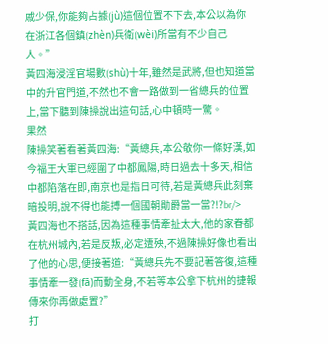戚少保,你能夠占據(jù)這個位置不下去,本公以為你在浙江各個鎮(zhèn)兵衛(wèi)所當有不少自己人。”
黃四海浸淫官場數(shù)十年,雖然是武將,但也知道當中的升官門道,不然也不會一路做到一省總兵的位置上,當下聽到陳操說出這句話,心中頓時一驚。
果然
陳操笑著看著黃四海:“黃總兵,本公敬你一條好漢,如今福王大軍已經圍了中都鳳陽,時日過去十多天,相信中都陷落在即,南京也是指日可待,若是黃總兵此刻棄暗投明,說不得也能搏一個國朝勛爵當一當?!?br/>
黃四海也不搭話,因為這種事情牽扯太大,他的家眷都在杭州城內,若是反叛,必定遭殃,不過陳操好像也看出了他的心思,便接著道:“黃總兵先不要記著答復,這種事情牽一發(fā)而動全身,不若等本公拿下杭州的捷報傳來你再做處置?”
打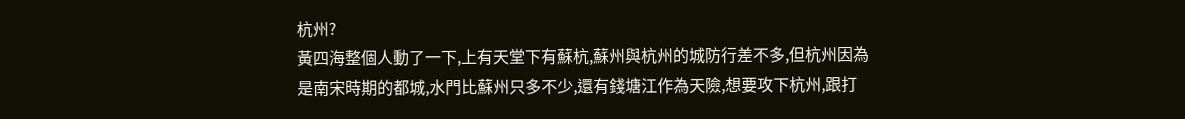杭州?
黃四海整個人動了一下,上有天堂下有蘇杭,蘇州與杭州的城防行差不多,但杭州因為是南宋時期的都城,水門比蘇州只多不少,還有錢塘江作為天險,想要攻下杭州,跟打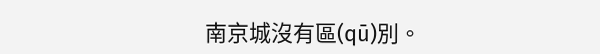南京城沒有區(qū)別。